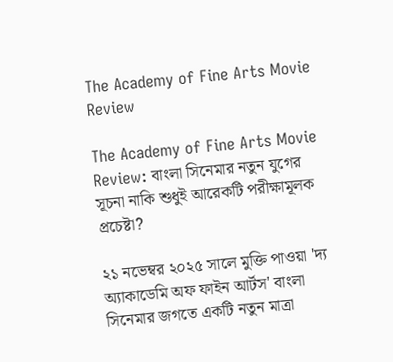The Academy of Fine Arts Movie Review

The Academy of Fine Arts Movie Review: বাংলা সিনেমার নতুন যুগের সূচনা নাকি শুধুই আরেকটি পরীক্ষামূলক প্রচেষ্টা?

২১ নভেম্বর ২০২৫ সালে মুক্তি পাওয়া 'দ্য অ্যাকাডেমি অফ ফাইন আর্টস' বাংলা সিনেমার জগতে একটি নতুন মাত্রা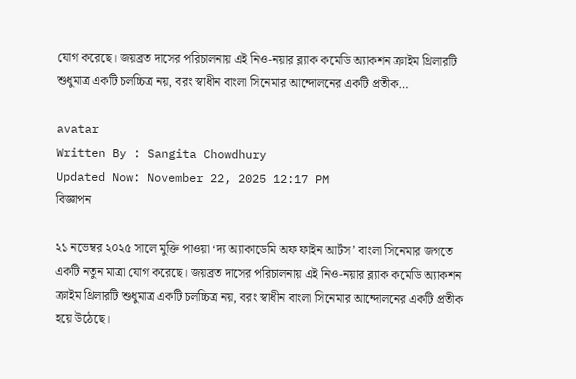যোগ করেছে। জয়ব্রত দাসের পরিচালনায় এই নিও-নয়ার ব্ল্যাক কমেডি অ্যাকশন ক্রাইম থ্রিলারটি শুধুমাত্র একটি চলচ্চিত্র নয়, বরং স্বাধীন বাংলা সিনেমার আন্দোলনের একটি প্রতীক…

avatar
Written By : Sangita Chowdhury
Updated Now: November 22, 2025 12:17 PM
বিজ্ঞাপন

২১ নভেম্বর ২০২৫ সালে মুক্তি পাওয়া ‘দ্য অ্যাকাডেমি অফ ফাইন আর্টস’ বাংলা সিনেমার জগতে একটি নতুন মাত্রা যোগ করেছে। জয়ব্রত দাসের পরিচালনায় এই নিও-নয়ার ব্ল্যাক কমেডি অ্যাকশন ক্রাইম থ্রিলারটি শুধুমাত্র একটি চলচ্চিত্র নয়, বরং স্বাধীন বাংলা সিনেমার আন্দোলনের একটি প্রতীক হয়ে উঠেছে।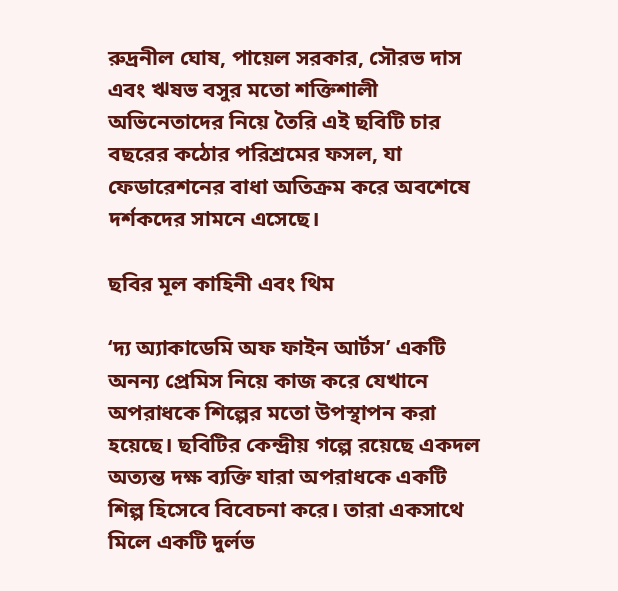রুদ্রনীল ঘোষ, পায়েল সরকার, সৌরভ দাস এবং ঋষভ বসুর মতো শক্তিশালী অভিনেতাদের নিয়ে তৈরি এই ছবিটি চার বছরের কঠোর পরিশ্রমের ফসল, যা ফেডারেশনের বাধা অতিক্রম করে অবশেষে দর্শকদের সামনে এসেছে।

ছবির মূল কাহিনী এবং থিম

‘দ্য অ্যাকাডেমি অফ ফাইন আর্টস’ একটি অনন্য প্রেমিস নিয়ে কাজ করে যেখানে অপরাধকে শিল্পের মতো উপস্থাপন করা হয়েছে। ছবিটির কেন্দ্রীয় গল্পে রয়েছে একদল অত্যন্ত দক্ষ ব্যক্তি যারা অপরাধকে একটি শিল্প হিসেবে বিবেচনা করে। তারা একসাথে মিলে একটি দুর্লভ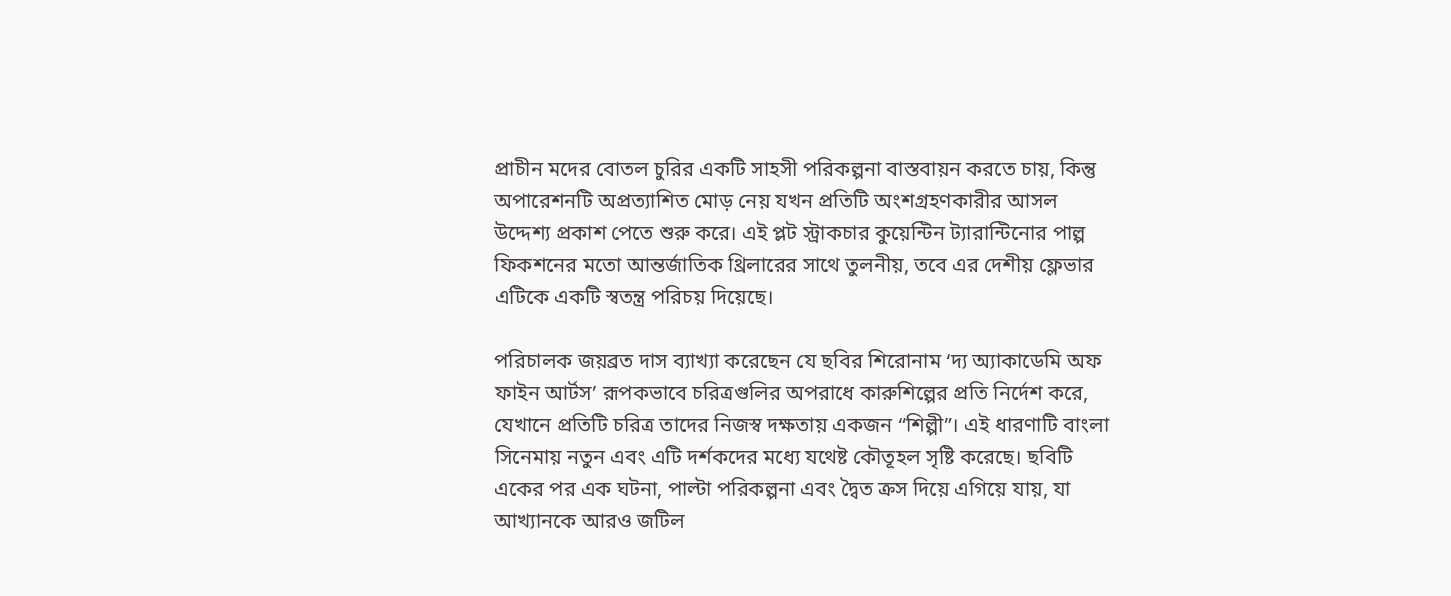প্রাচীন মদের বোতল চুরির একটি সাহসী পরিকল্পনা বাস্তবায়ন করতে চায়, কিন্তু অপারেশনটি অপ্রত্যাশিত মোড় নেয় যখন প্রতিটি অংশগ্রহণকারীর আসল উদ্দেশ্য প্রকাশ পেতে শুরু করে। এই প্লট স্ট্রাকচার কুয়েন্টিন ট্যারান্টিনোর পাল্প ফিকশনের মতো আন্তর্জাতিক থ্রিলারের সাথে তুলনীয়, তবে এর দেশীয় ফ্লেভার এটিকে একটি স্বতন্ত্র পরিচয় দিয়েছে।

পরিচালক জয়ব্রত দাস ব্যাখ্যা করেছেন যে ছবির শিরোনাম ‘দ্য অ্যাকাডেমি অফ ফাইন আর্টস’ রূপকভাবে চরিত্রগুলির অপরাধে কারুশিল্পের প্রতি নির্দেশ করে, যেখানে প্রতিটি চরিত্র তাদের নিজস্ব দক্ষতায় একজন “শিল্পী”। এই ধারণাটি বাংলা সিনেমায় নতুন এবং এটি দর্শকদের মধ্যে যথেষ্ট কৌতূহল সৃষ্টি করেছে। ছবিটি একের পর এক ঘটনা, পাল্টা পরিকল্পনা এবং দ্বৈত ক্রস দিয়ে এগিয়ে যায়, যা আখ্যানকে আরও জটিল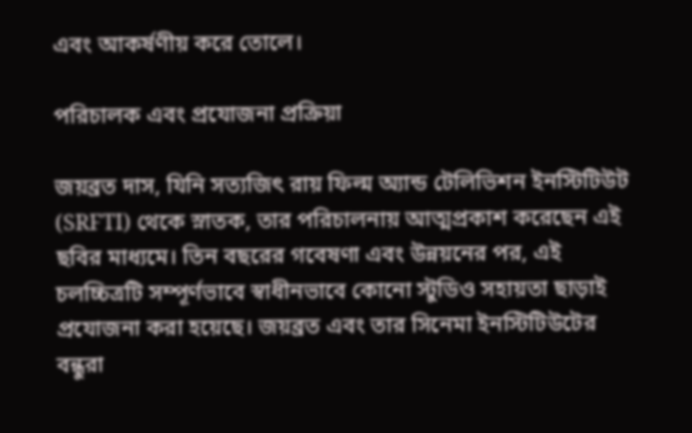এবং আকর্ষণীয় করে তোলে।

পরিচালক এবং প্রযোজনা প্রক্রিয়া

জয়ব্রত দাস, যিনি সত্যজিৎ রায় ফিল্ম অ্যান্ড টেলিভিশন ইনস্টিটিউট (SRFTI) থেকে স্নাতক, তার পরিচালনায় আত্মপ্রকাশ করেছেন এই ছবির মাধ্যমে। তিন বছরের গবেষণা এবং উন্নয়নের পর, এই চলচ্চিত্রটি সম্পূর্ণভাবে স্বাধীনভাবে কোনো স্টুডিও সহায়তা ছাড়াই প্রযোজনা করা হয়েছে। জয়ব্রত এবং তার সিনেমা ইনস্টিটিউটের বন্ধুরা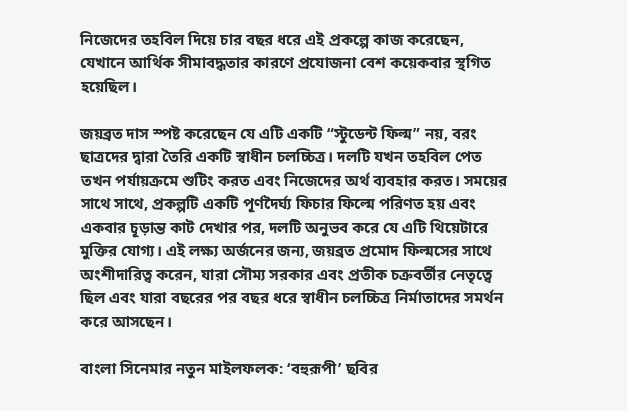নিজেদের তহবিল দিয়ে চার বছর ধরে এই প্রকল্পে কাজ করেছেন, যেখানে আর্থিক সীমাবদ্ধতার কারণে প্রযোজনা বেশ কয়েকবার স্থগিত হয়েছিল।

জয়ব্রত দাস স্পষ্ট করেছেন যে এটি একটি “স্টুডেন্ট ফিল্ম” নয়, বরং ছাত্রদের দ্বারা তৈরি একটি স্বাধীন চলচ্চিত্র। দলটি যখন তহবিল পেত তখন পর্যায়ক্রমে শুটিং করত এবং নিজেদের অর্থ ব্যবহার করত। সময়ের সাথে সাথে, প্রকল্পটি একটি পূর্ণদৈর্ঘ্য ফিচার ফিল্মে পরিণত হয় এবং একবার চূড়ান্ত কাট দেখার পর, দলটি অনুভব করে যে এটি থিয়েটারে মুক্তির যোগ্য। এই লক্ষ্য অর্জনের জন্য, জয়ব্রত প্রমোদ ফিল্মসের সাথে অংশীদারিত্ব করেন, যারা সৌম্য সরকার এবং প্রতীক চক্রবর্তীর নেতৃত্বে ছিল এবং যারা বছরের পর বছর ধরে স্বাধীন চলচ্চিত্র নির্মাতাদের সমর্থন করে আসছেন।

বাংলা সিনেমার নতুন মাইলফলক: ‘বহুরূপী’ ছবির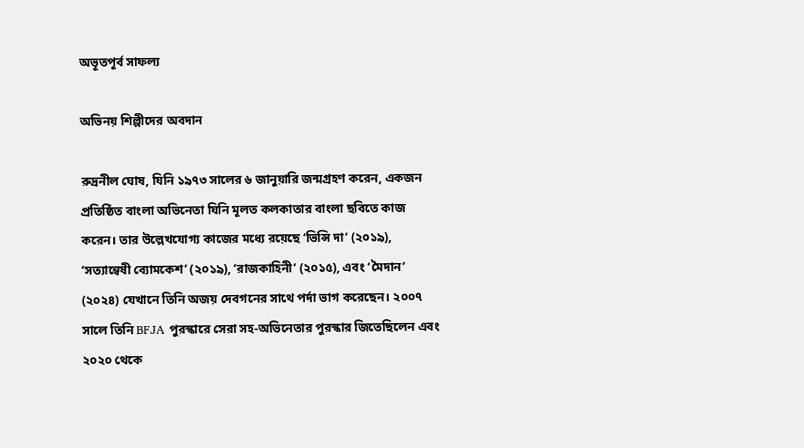অভূতপূর্ব সাফল্য

অভিনয় শিল্পীদের অবদান

রুদ্রনীল ঘোষ, যিনি ১৯৭৩ সালের ৬ জানুয়ারি জন্মগ্রহণ করেন, একজন প্রতিষ্ঠিত বাংলা অভিনেতা যিনি মূলত কলকাতার বাংলা ছবিতে কাজ করেন। তার উল্লেখযোগ্য কাজের মধ্যে রয়েছে ‘ভিন্সি দা’ (২০১৯), ‘সত্যান্বেষী ব্যোমকেশ’ (২০১৯), ‘রাজকাহিনী’ (২০১৫), এবং ‘মৈদান’ (২০২৪) যেখানে তিনি অজয় দেবগনের সাথে পর্দা ভাগ করেছেন। ২০০৭ সালে তিনি BFJA পুরস্কারে সেরা সহ-অভিনেতার পুরস্কার জিতেছিলেন এবং ২০২০ থেকে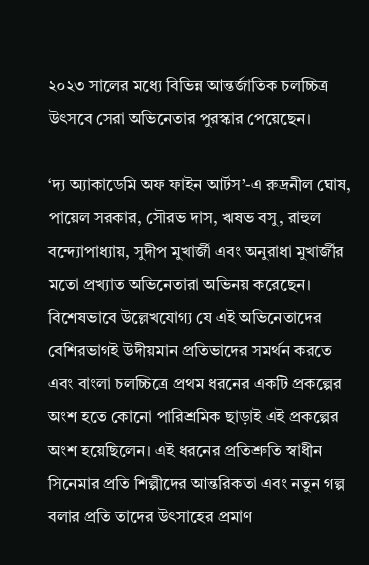২০২৩ সালের মধ্যে বিভিন্ন আন্তর্জাতিক চলচ্চিত্র উৎসবে সেরা অভিনেতার পুরস্কার পেয়েছেন।

‘দ্য অ্যাকাডেমি অফ ফাইন আর্টস’-এ রুদ্রনীল ঘোষ, পায়েল সরকার, সৌরভ দাস, ঋষভ বসু, রাহুল বন্দ্যোপাধ্যায়, সুদীপ মুখার্জী এবং অনুরাধা মুখার্জীর মতো প্রখ্যাত অভিনেতারা অভিনয় করেছেন। বিশেষভাবে উল্লেখযোগ্য যে এই অভিনেতাদের বেশিরভাগই উদীয়মান প্রতিভাদের সমর্থন করতে এবং বাংলা চলচ্চিত্রে প্রথম ধরনের একটি প্রকল্পের অংশ হতে কোনো পারিশ্রমিক ছাড়াই এই প্রকল্পের অংশ হয়েছিলেন। এই ধরনের প্রতিশ্রুতি স্বাধীন সিনেমার প্রতি শিল্পীদের আন্তরিকতা এবং নতুন গল্প বলার প্রতি তাদের উৎসাহের প্রমাণ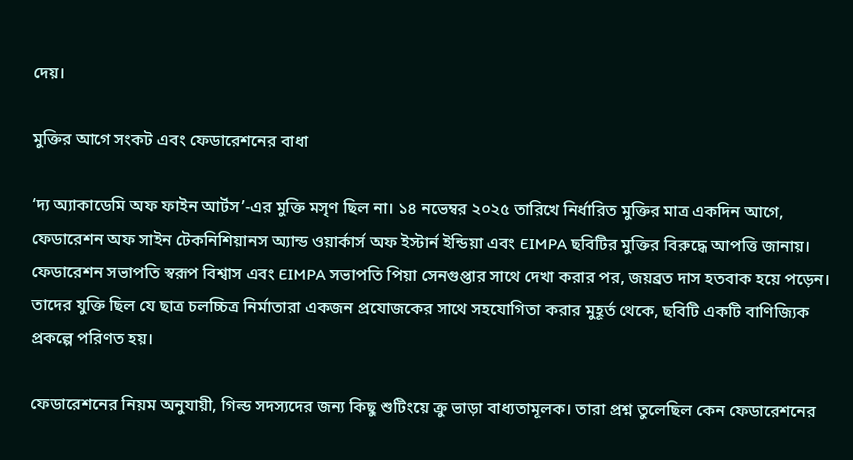দেয়।

মুক্তির আগে সংকট এবং ফেডারেশনের বাধা

‘দ্য অ্যাকাডেমি অফ ফাইন আর্টস’-এর মুক্তি মসৃণ ছিল না। ১৪ নভেম্বর ২০২৫ তারিখে নির্ধারিত মুক্তির মাত্র একদিন আগে, ফেডারেশন অফ সাইন টেকনিশিয়ানস অ্যান্ড ওয়ার্কার্স অফ ইস্টার্ন ইন্ডিয়া এবং EIMPA ছবিটির মুক্তির বিরুদ্ধে আপত্তি জানায়। ফেডারেশন সভাপতি স্বরূপ বিশ্বাস এবং EIMPA সভাপতি পিয়া সেনগুপ্তার সাথে দেখা করার পর, জয়ব্রত দাস হতবাক হয়ে পড়েন। তাদের যুক্তি ছিল যে ছাত্র চলচ্চিত্র নির্মাতারা একজন প্রযোজকের সাথে সহযোগিতা করার মুহূর্ত থেকে, ছবিটি একটি বাণিজ্যিক প্রকল্পে পরিণত হয়।

ফেডারেশনের নিয়ম অনুযায়ী, গিল্ড সদস্যদের জন্য কিছু শুটিংয়ে ক্রু ভাড়া বাধ্যতামূলক। তারা প্রশ্ন তুলেছিল কেন ফেডারেশনের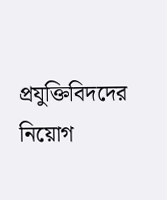প্রযুক্তিবিদদের নিয়োগ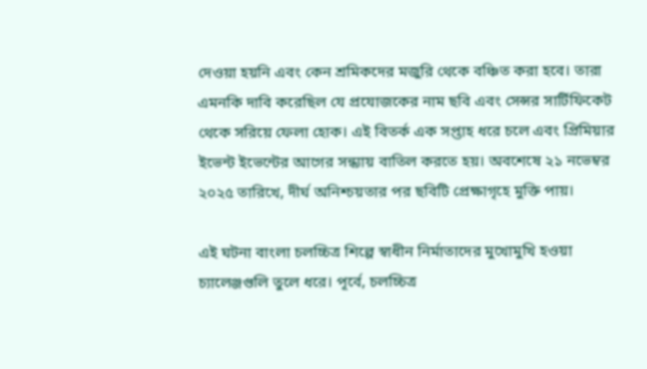দেওয়া হয়নি এবং কেন শ্রমিকদের মজুরি থেকে বঞ্চিত করা হবে। তারা এমনকি দাবি করেছিল যে প্রযোজকের নাম ছবি এবং সেন্সর সার্টিফিকেট থেকে সরিয়ে ফেলা হোক। এই বিতর্ক এক সপ্তাহ ধরে চলে এবং প্রিমিয়ার ইভেন্ট ইভেন্টের আগের সন্ধ্যায় বাতিল করতে হয়। অবশেষে ২১ নভেম্বর ২০২৫ তারিখে, দীর্ঘ অনিশ্চয়তার পর ছবিটি প্রেক্ষাগৃহে মুক্তি পায়।

এই ঘটনা বাংলা চলচ্চিত্র শিল্পে স্বাধীন নির্মাতাদের মুখোমুখি হওয়া চ্যালেঞ্জগুলি তুলে ধরে। পূর্বে, চলচ্চিত্র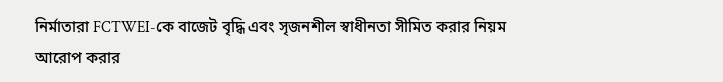নির্মাতারা FCTWEI-কে বাজেট বৃদ্ধি এবং সৃজনশীল স্বাধীনতা সীমিত করার নিয়ম আরোপ করার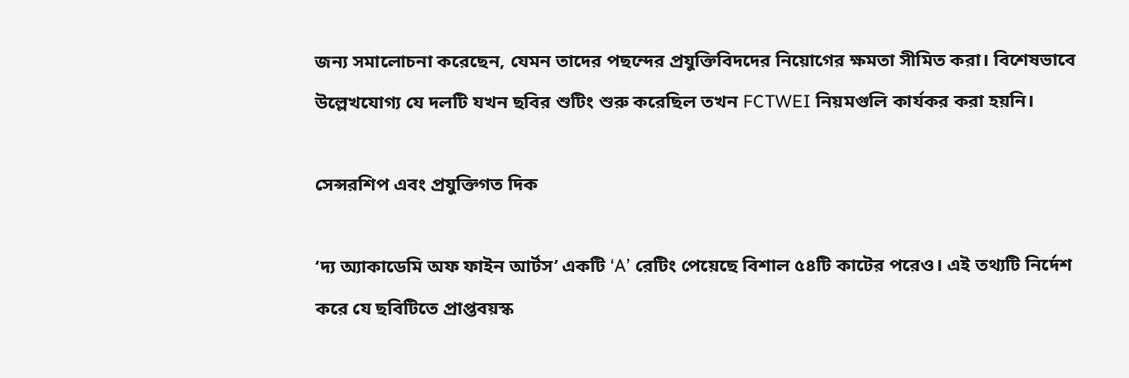জন্য সমালোচনা করেছেন, যেমন তাদের পছন্দের প্রযুক্তিবিদদের নিয়োগের ক্ষমতা সীমিত করা। বিশেষভাবে উল্লেখযোগ্য যে দলটি যখন ছবির শুটিং শুরু করেছিল তখন FCTWEI নিয়মগুলি কার্যকর করা হয়নি।

সেন্সরশিপ এবং প্রযুক্তিগত দিক

‘দ্য অ্যাকাডেমি অফ ফাইন আর্টস’ একটি ‘A’ রেটিং পেয়েছে বিশাল ৫৪টি কাটের পরেও। এই তথ্যটি নির্দেশ করে যে ছবিটিতে প্রাপ্তবয়স্ক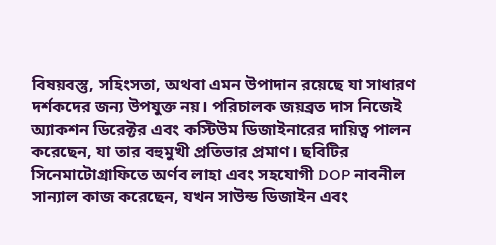বিষয়বস্তু, সহিংসতা, অথবা এমন উপাদান রয়েছে যা সাধারণ দর্শকদের জন্য উপযুক্ত নয়। পরিচালক জয়ব্রত দাস নিজেই অ্যাকশন ডিরেক্টর এবং কস্টিউম ডিজাইনারের দায়িত্ব পালন করেছেন, যা তার বহুমুখী প্রতিভার প্রমাণ। ছবিটির সিনেমাটোগ্রাফিতে অর্ণব লাহা এবং সহযোগী DOP নাবনীল সান্যাল কাজ করেছেন, যখন সাউন্ড ডিজাইন এবং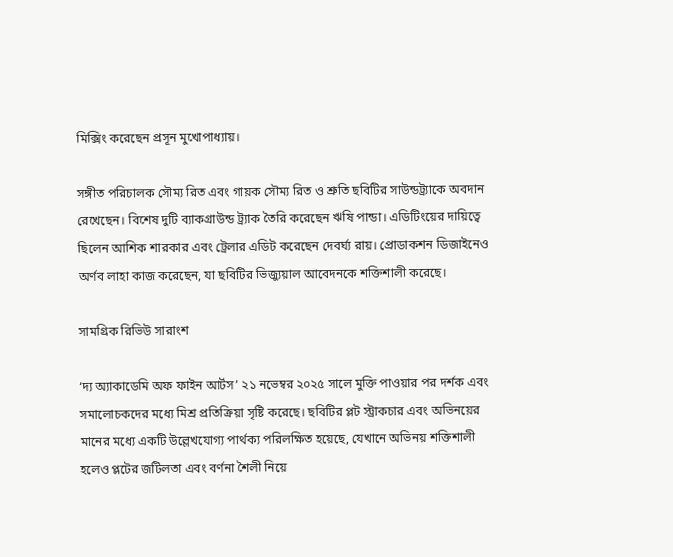মিক্সিং করেছেন প্রসূন মুখোপাধ্যায়।

সঙ্গীত পরিচালক সৌম্য রিত এবং গায়ক সৌম্য রিত ও শ্রুতি ছবিটির সাউন্ডট্র্যাকে অবদান রেখেছেন। বিশেষ দুটি ব্যাকগ্রাউন্ড ট্র্যাক তৈরি করেছেন ঋষি পান্ডা। এডিটিংয়ের দায়িত্বে ছিলেন আশিক শারকার এবং ট্রেলার এডিট করেছেন দেবর্ঘ্য রায়। প্রোডাকশন ডিজাইনেও অর্ণব লাহা কাজ করেছেন, যা ছবিটির ভিজ্যুয়াল আবেদনকে শক্তিশালী করেছে।

সামগ্রিক রিভিউ সারাংশ

‘দ্য অ্যাকাডেমি অফ ফাইন আর্টস’ ২১ নভেম্বর ২০২৫ সালে মুক্তি পাওয়ার পর দর্শক এবং সমালোচকদের মধ্যে মিশ্র প্রতিক্রিয়া সৃষ্টি করেছে। ছবিটির প্লট স্ট্রাকচার এবং অভিনয়ের মানের মধ্যে একটি উল্লেখযোগ্য পার্থক্য পরিলক্ষিত হয়েছে, যেখানে অভিনয় শক্তিশালী হলেও প্লটের জটিলতা এবং বর্ণনা শৈলী নিয়ে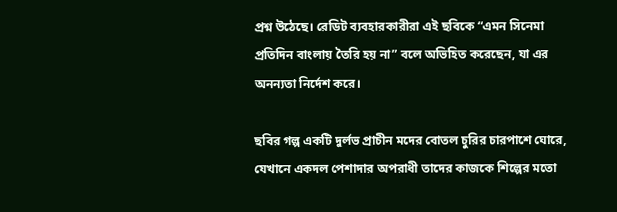প্রশ্ন উঠেছে। রেডিট ব্যবহারকারীরা এই ছবিকে “এমন সিনেমা প্রতিদিন বাংলায় তৈরি হয় না” বলে অভিহিত করেছেন, যা এর অনন্যতা নির্দেশ করে।

ছবির গল্প একটি দুর্লভ প্রাচীন মদের বোতল চুরির চারপাশে ঘোরে, যেখানে একদল পেশাদার অপরাধী তাদের কাজকে শিল্পের মতো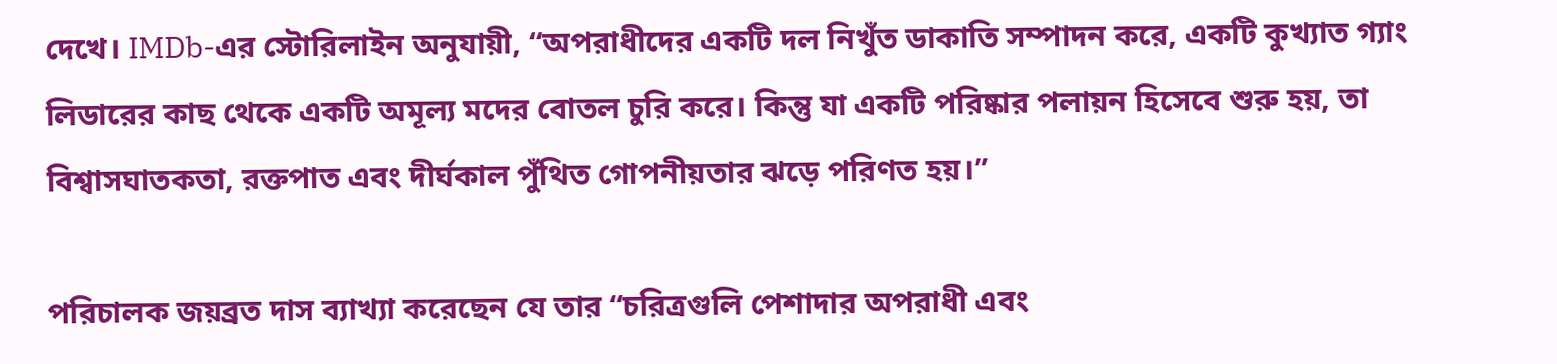দেখে। IMDb-এর স্টোরিলাইন অনুযায়ী, “অপরাধীদের একটি দল নিখুঁত ডাকাতি সম্পাদন করে, একটি কুখ্যাত গ্যাং লিডারের কাছ থেকে একটি অমূল্য মদের বোতল চুরি করে। কিন্তু যা একটি পরিষ্কার পলায়ন হিসেবে শুরু হয়, তা বিশ্বাসঘাতকতা, রক্তপাত এবং দীর্ঘকাল পুঁথিত গোপনীয়তার ঝড়ে পরিণত হয়।”

পরিচালক জয়ব্রত দাস ব্যাখ্যা করেছেন যে তার “চরিত্রগুলি পেশাদার অপরাধী এবং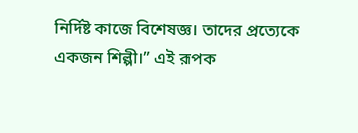নির্দিষ্ট কাজে বিশেষজ্ঞ। তাদের প্রত্যেকে একজন শিল্পী।” এই রূপক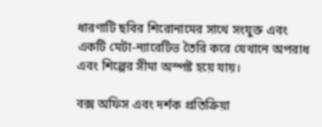ধারণাটি ছবির শিরোনামের সাথে সংযুক্ত এবং একটি মেটা-ন্যারেটিভ তৈরি করে যেখানে অপরাধ এবং শিল্পের সীমা অস্পষ্ট হয়ে যায়।

বক্স অফিস এবং দর্শক প্রতিক্রিয়া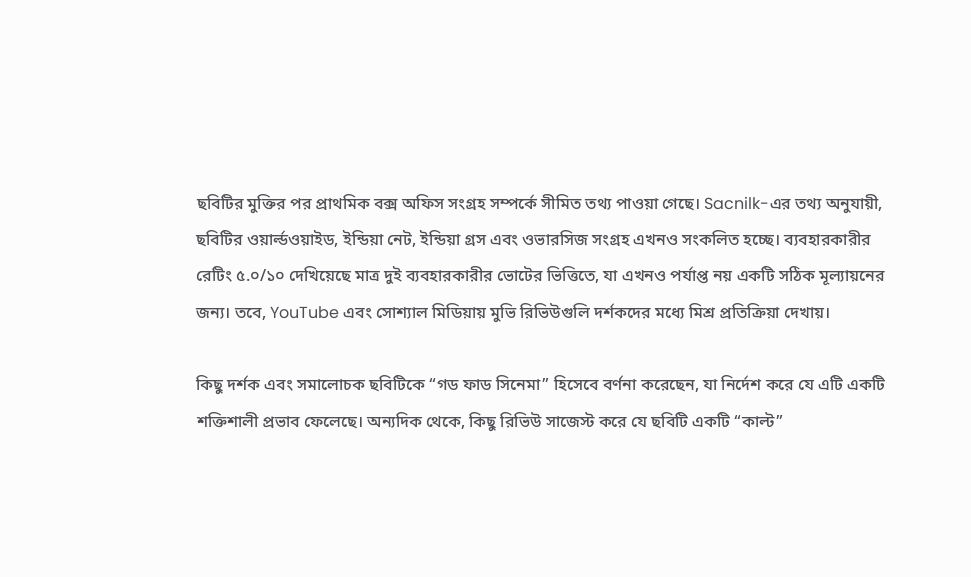ছবিটির মুক্তির পর প্রাথমিক বক্স অফিস সংগ্রহ সম্পর্কে সীমিত তথ্য পাওয়া গেছে। Sacnilk-এর তথ্য অনুযায়ী, ছবিটির ওয়ার্ল্ডওয়াইড, ইন্ডিয়া নেট, ইন্ডিয়া গ্রস এবং ওভারসিজ সংগ্রহ এখনও সংকলিত হচ্ছে। ব্যবহারকারীর রেটিং ৫.০/১০ দেখিয়েছে মাত্র দুই ব্যবহারকারীর ভোটের ভিত্তিতে, যা এখনও পর্যাপ্ত নয় একটি সঠিক মূল্যায়নের জন্য। তবে, YouTube এবং সোশ্যাল মিডিয়ায় মুভি রিভিউগুলি দর্শকদের মধ্যে মিশ্র প্রতিক্রিয়া দেখায়।

কিছু দর্শক এবং সমালোচক ছবিটিকে “গড ফাড সিনেমা” হিসেবে বর্ণনা করেছেন, যা নির্দেশ করে যে এটি একটি শক্তিশালী প্রভাব ফেলেছে। অন্যদিক থেকে, কিছু রিভিউ সাজেস্ট করে যে ছবিটি একটি “কাল্ট”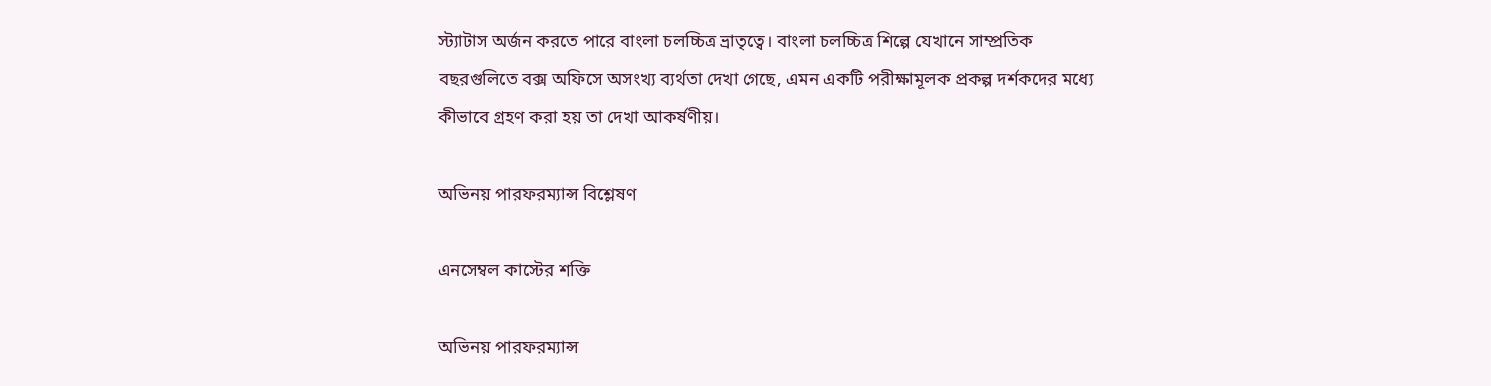স্ট্যাটাস অর্জন করতে পারে বাংলা চলচ্চিত্র ভ্রাতৃত্বে। বাংলা চলচ্চিত্র শিল্পে যেখানে সাম্প্রতিক বছরগুলিতে বক্স অফিসে অসংখ্য ব্যর্থতা দেখা গেছে, এমন একটি পরীক্ষামূলক প্রকল্প দর্শকদের মধ্যে কীভাবে গ্রহণ করা হয় তা দেখা আকর্ষণীয়।

অভিনয় পারফরম্যান্স বিশ্লেষণ

এনসেম্বল কাস্টের শক্তি

অভিনয় পারফরম্যান্স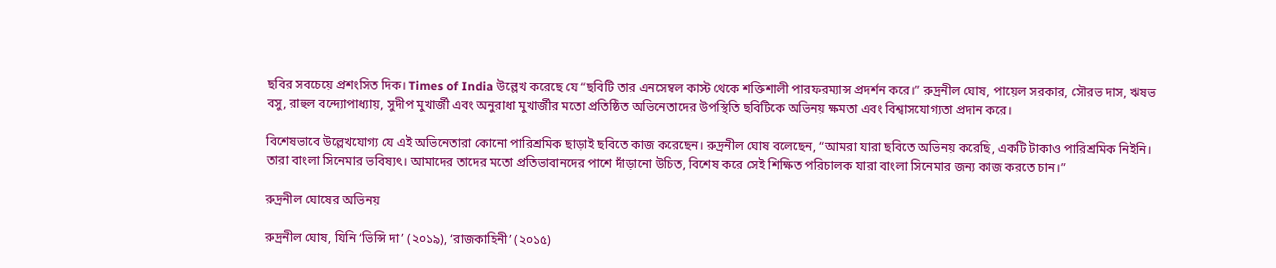ছবির সবচেয়ে প্রশংসিত দিক। Times of India উল্লেখ করেছে যে “ছবিটি তার এনসেম্বল কাস্ট থেকে শক্তিশালী পারফরম্যান্স প্রদর্শন করে।” রুদ্রনীল ঘোষ, পায়েল সরকার, সৌরভ দাস, ঋষভ বসু, রাহুল বন্দ্যোপাধ্যায়, সুদীপ মুখার্জী এবং অনুরাধা মুখার্জীর মতো প্রতিষ্ঠিত অভিনেতাদের উপস্থিতি ছবিটিকে অভিনয় ক্ষমতা এবং বিশ্বাসযোগ্যতা প্রদান করে।

বিশেষভাবে উল্লেখযোগ্য যে এই অভিনেতারা কোনো পারিশ্রমিক ছাড়াই ছবিতে কাজ করেছেন। রুদ্রনীল ঘোষ বলেছেন, “আমরা যারা ছবিতে অভিনয় করেছি, একটি টাকাও পারিশ্রমিক নিইনি। তারা বাংলা সিনেমার ভবিষ্যৎ। আমাদের তাদের মতো প্রতিভাবানদের পাশে দাঁড়ানো উচিত, বিশেষ করে সেই শিক্ষিত পরিচালক যারা বাংলা সিনেমার জন্য কাজ করতে চান।”

রুদ্রনীল ঘোষের অভিনয়

রুদ্রনীল ঘোষ, যিনি ‘ভিন্সি দা’ (২০১৯), ‘রাজকাহিনী’ (২০১৫)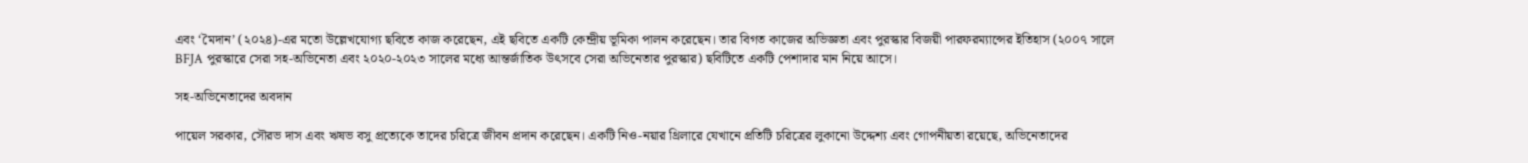এবং ‘মৈদান’ (২০২৪)-এর মতো উল্লেখযোগ্য ছবিতে কাজ করেছেন, এই ছবিতে একটি কেন্দ্রীয় ভূমিকা পালন করেছেন। তার বিগত কাজের অভিজ্ঞতা এবং পুরস্কার বিজয়ী পারফরম্যান্সের ইতিহাস (২০০৭ সালে BFJA পুরস্কারে সেরা সহ-অভিনেতা এবং ২০২০-২০২৩ সালের মধ্যে আন্তর্জাতিক উৎসবে সেরা অভিনেতার পুরস্কার) ছবিটিতে একটি পেশাদার মান নিয়ে আসে।

সহ-অভিনেতাদের অবদান

পায়েল সরকার, সৌরভ দাস এবং ঋষভ বসু প্রত্যেকে তাদের চরিত্রে জীবন প্রদান করেছেন। একটি নিও-নয়ার থ্রিলারে যেখানে প্রতিটি চরিত্রের লুকানো উদ্দেশ্য এবং গোপনীয়তা রয়েছে, অভিনেতাদের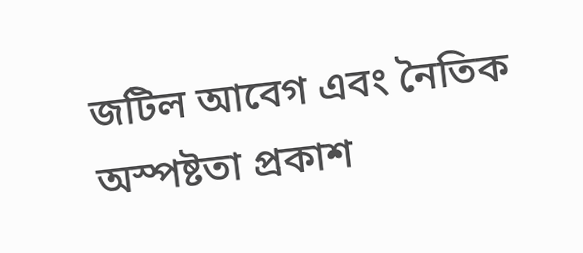জটিল আবেগ এবং নৈতিক অস্পষ্টতা প্রকাশ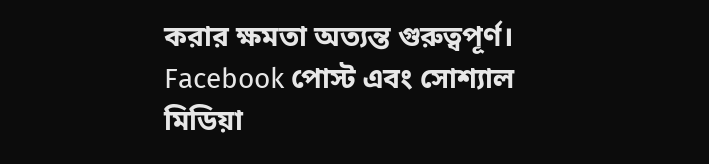করার ক্ষমতা অত্যন্ত গুরুত্বপূর্ণ। Facebook পোস্ট এবং সোশ্যাল মিডিয়া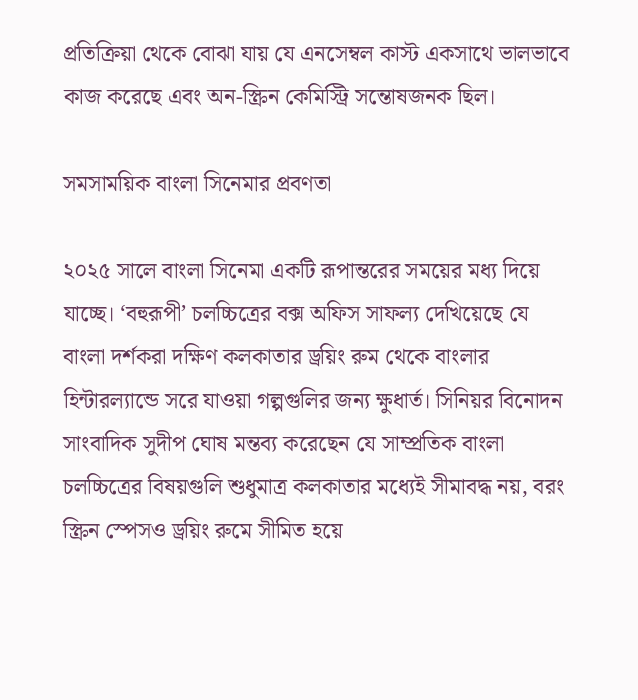প্রতিক্রিয়া থেকে বোঝা যায় যে এনসেম্বল কাস্ট একসাথে ভালভাবে কাজ করেছে এবং অন-স্ক্রিন কেমিস্ট্রি সন্তোষজনক ছিল।

সমসাময়িক বাংলা সিনেমার প্রবণতা

২০২৫ সালে বাংলা সিনেমা একটি রূপান্তরের সময়ের মধ্য দিয়ে যাচ্ছে। ‘বহুরূপী’ চলচ্চিত্রের বক্স অফিস সাফল্য দেখিয়েছে যে বাংলা দর্শকরা দক্ষিণ কলকাতার ড্রয়িং রুম থেকে বাংলার হিন্টারল্যান্ডে সরে যাওয়া গল্পগুলির জন্য ক্ষুধার্ত। সিনিয়র বিনোদন সাংবাদিক সুদীপ ঘোষ মন্তব্য করেছেন যে সাম্প্রতিক বাংলা চলচ্চিত্রের বিষয়গুলি শুধুমাত্র কলকাতার মধ্যেই সীমাবদ্ধ নয়, বরং স্ক্রিন স্পেসও ড্রয়িং রুমে সীমিত হয়ে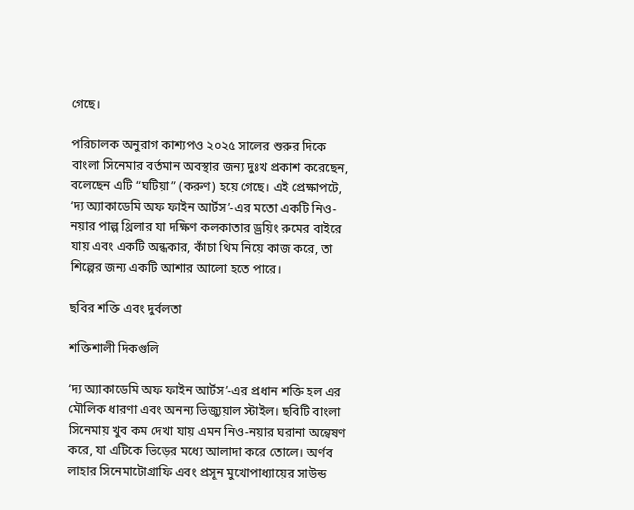গেছে।

পরিচালক অনুরাগ কাশ্যপও ২০২৫ সালের শুরুর দিকে বাংলা সিনেমার বর্তমান অবস্থার জন্য দুঃখ প্রকাশ করেছেন, বলেছেন এটি “ঘটিয়া” (করুণ) হয়ে গেছে। এই প্রেক্ষাপটে, ‘দ্য অ্যাকাডেমি অফ ফাইন আর্টস’-এর মতো একটি নিও-নয়ার পাল্প থ্রিলার যা দক্ষিণ কলকাতার ড্রয়িং রুমের বাইরে যায় এবং একটি অন্ধকার, কাঁচা থিম নিয়ে কাজ করে, তা শিল্পের জন্য একটি আশার আলো হতে পারে।

ছবির শক্তি এবং দুর্বলতা

শক্তিশালী দিকগুলি

‘দ্য অ্যাকাডেমি অফ ফাইন আর্টস’-এর প্রধান শক্তি হল এর মৌলিক ধারণা এবং অনন্য ভিজ্যুয়াল স্টাইল। ছবিটি বাংলা সিনেমায় খুব কম দেখা যায় এমন নিও-নয়ার ঘরানা অন্বেষণ করে, যা এটিকে ভিড়ের মধ্যে আলাদা করে তোলে। অর্ণব লাহার সিনেমাটোগ্রাফি এবং প্রসূন মুখোপাধ্যায়ের সাউন্ড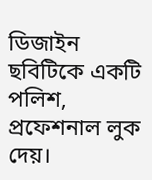ডিজাইন ছবিটিকে একটি পলিশ, প্রফেশনাল লুক দেয়।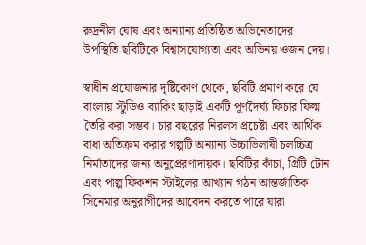রুদ্রনীল ঘোষ এবং অন্যান্য প্রতিষ্ঠিত অভিনেতাদের উপস্থিতি ছবিটিকে বিশ্বাসযোগ্যতা এবং অভিনয় ওজন দেয়।

স্বাধীন প্রযোজনার দৃষ্টিকোণ থেকে, ছবিটি প্রমাণ করে যে বাংলায় স্টুডিও ব্যাকিং ছাড়াই একটি পূর্ণদৈর্ঘ্য ফিচার ফিল্ম তৈরি করা সম্ভব। চার বছরের নিরলস প্রচেষ্টা এবং আর্থিক বাধা অতিক্রম করার গল্পটি অন্যান্য উচ্চাভিলাষী চলচ্চিত্র নির্মাতাদের জন্য অনুপ্রেরণাদায়ক। ছবিটির কাঁচা, গ্রিটি টোন এবং পাল্প ফিকশন স্টাইলের আখ্যান গঠন আন্তর্জাতিক সিনেমার অনুরাগীদের আবেদন করতে পারে যারা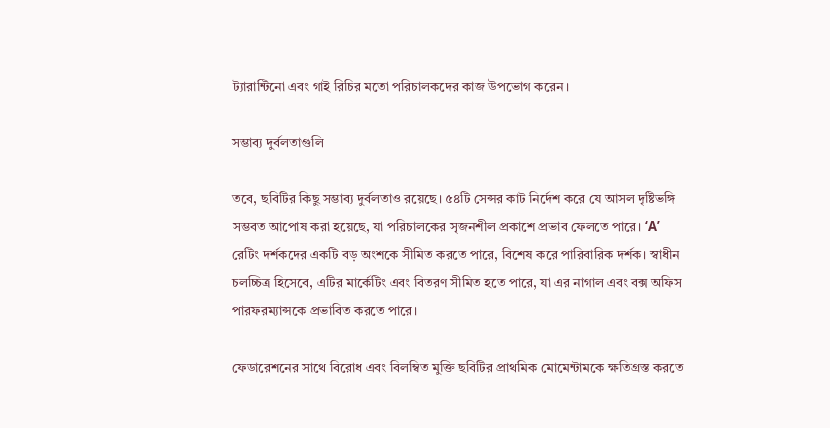ট্যারান্টিনো এবং গাই রিচির মতো পরিচালকদের কাজ উপভোগ করেন।

সম্ভাব্য দুর্বলতাগুলি

তবে, ছবিটির কিছু সম্ভাব্য দুর্বলতাও রয়েছে। ৫৪টি সেন্সর কাট নির্দেশ করে যে আসল দৃষ্টিভঙ্গি সম্ভবত আপোষ করা হয়েছে, যা পরিচালকের সৃজনশীল প্রকাশে প্রভাব ফেলতে পারে। ‘A’ রেটিং দর্শকদের একটি বড় অংশকে সীমিত করতে পারে, বিশেষ করে পারিবারিক দর্শক। স্বাধীন চলচ্চিত্র হিসেবে, এটির মার্কেটিং এবং বিতরণ সীমিত হতে পারে, যা এর নাগাল এবং বক্স অফিস পারফরম্যান্সকে প্রভাবিত করতে পারে।

ফেডারেশনের সাথে বিরোধ এবং বিলম্বিত মুক্তি ছবিটির প্রাথমিক মোমেন্টামকে ক্ষতিগ্রস্ত করতে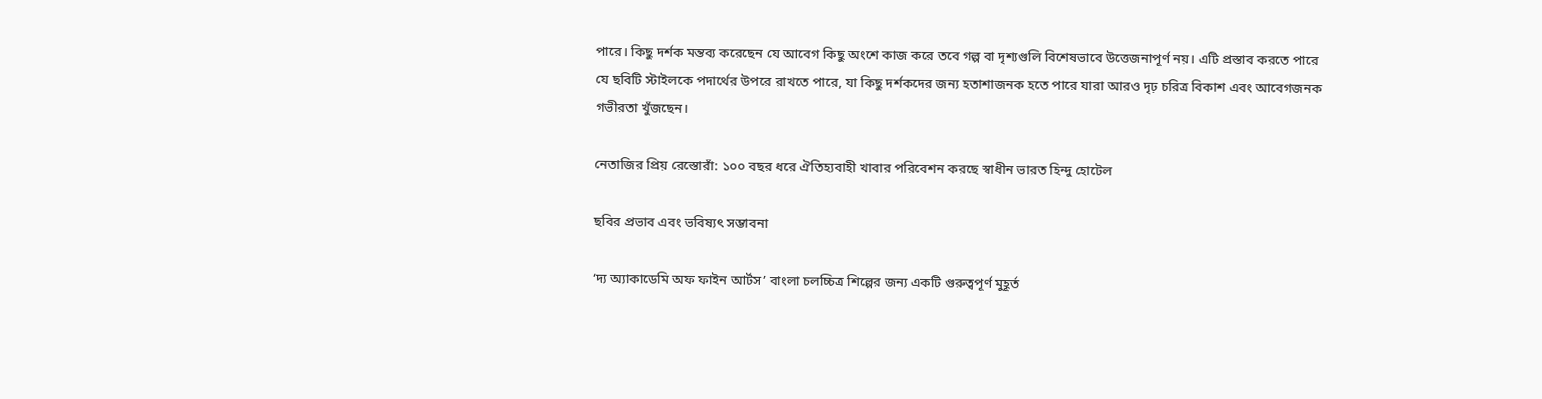পারে। কিছু দর্শক মন্তব্য করেছেন যে আবেগ কিছু অংশে কাজ করে তবে গল্প বা দৃশ্যগুলি বিশেষভাবে উত্তেজনাপূর্ণ নয়। এটি প্রস্তাব করতে পারে যে ছবিটি স্টাইলকে পদার্থের উপরে রাখতে পারে, যা কিছু দর্শকদের জন্য হতাশাজনক হতে পারে যারা আরও দৃঢ় চরিত্র বিকাশ এবং আবেগজনক গভীরতা খুঁজছেন।

নেতাজির প্রিয় রেস্তোরাঁ: ১০০ বছর ধরে ঐতিহ্যবাহী খাবার পরিবেশন করছে স্বাধীন ভারত হিন্দু হোটেল

ছবির প্রভাব এবং ভবিষ্যৎ সম্ভাবনা

‘দ্য অ্যাকাডেমি অফ ফাইন আর্টস’ বাংলা চলচ্চিত্র শিল্পের জন্য একটি গুরুত্বপূর্ণ মুহূর্ত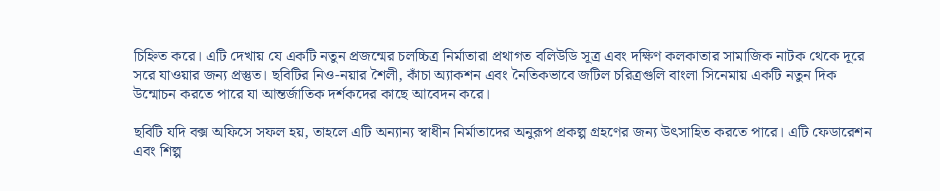চিহ্নিত করে। এটি দেখায় যে একটি নতুন প্রজন্মের চলচ্চিত্র নির্মাতারা প্রথাগত বলিউডি সূত্র এবং দক্ষিণ কলকাতার সামাজিক নাটক থেকে দূরে সরে যাওয়ার জন্য প্রস্তুত। ছবিটির নিও-নয়ার শৈলী, কাঁচা অ্যাকশন এবং নৈতিকভাবে জটিল চরিত্রগুলি বাংলা সিনেমায় একটি নতুন দিক উন্মোচন করতে পারে যা আন্তর্জাতিক দর্শকদের কাছে আবেদন করে।

ছবিটি যদি বক্স অফিসে সফল হয়, তাহলে এটি অন্যান্য স্বাধীন নির্মাতাদের অনুরূপ প্রকল্প গ্রহণের জন্য উৎসাহিত করতে পারে। এটি ফেডারেশন এবং শিল্প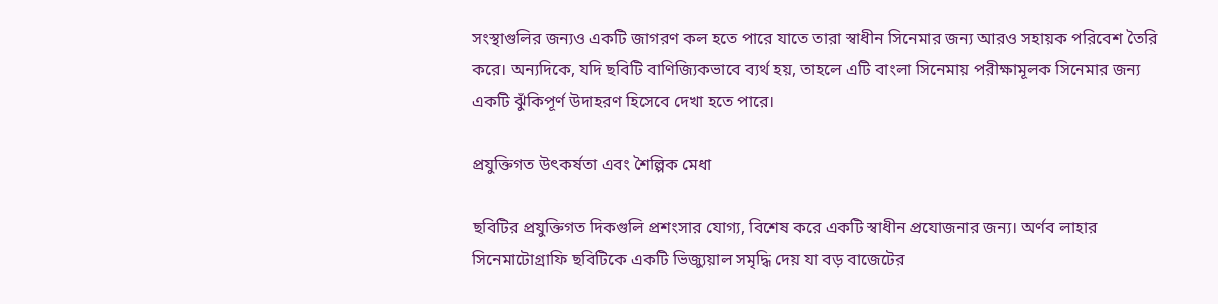সংস্থাগুলির জন্যও একটি জাগরণ কল হতে পারে যাতে তারা স্বাধীন সিনেমার জন্য আরও সহায়ক পরিবেশ তৈরি করে। অন্যদিকে, যদি ছবিটি বাণিজ্যিকভাবে ব্যর্থ হয়, তাহলে এটি বাংলা সিনেমায় পরীক্ষামূলক সিনেমার জন্য একটি ঝুঁকিপূর্ণ উদাহরণ হিসেবে দেখা হতে পারে।

প্রযুক্তিগত উৎকর্ষতা এবং শৈল্পিক মেধা

ছবিটির প্রযুক্তিগত দিকগুলি প্রশংসার যোগ্য, বিশেষ করে একটি স্বাধীন প্রযোজনার জন্য। অর্ণব লাহার সিনেমাটোগ্রাফি ছবিটিকে একটি ভিজ্যুয়াল সমৃদ্ধি দেয় যা বড় বাজেটের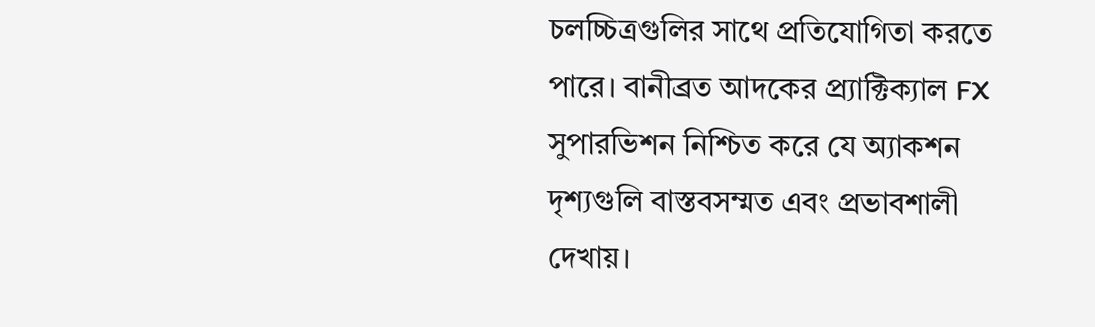চলচ্চিত্রগুলির সাথে প্রতিযোগিতা করতে পারে। বানীব্রত আদকের প্র্যাক্টিক্যাল FX সুপারভিশন নিশ্চিত করে যে অ্যাকশন দৃশ্যগুলি বাস্তবসম্মত এবং প্রভাবশালী দেখায়।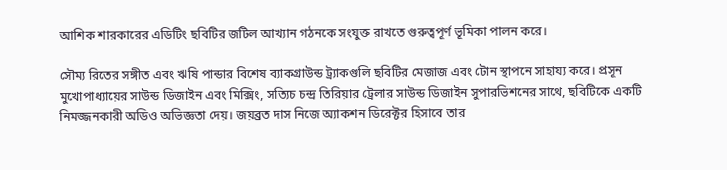আশিক শারকারের এডিটিং ছবিটির জটিল আখ্যান গঠনকে সংযুক্ত রাখতে গুরুত্বপূর্ণ ভূমিকা পালন করে।

সৌম্য রিতের সঙ্গীত এবং ঋষি পান্ডার বিশেষ ব্যাকগ্রাউন্ড ট্র্যাকগুলি ছবিটির মেজাজ এবং টোন স্থাপনে সাহায্য করে। প্রসূন মুখোপাধ্যায়ের সাউন্ড ডিজাইন এবং মিক্সিং, সত্যিচ চন্দ্র তিরিয়ার ট্রেলার সাউন্ড ডিজাইন সুপারভিশনের সাথে, ছবিটিকে একটি নিমজ্জনকারী অডিও অভিজ্ঞতা দেয়। জয়ব্রত দাস নিজে অ্যাকশন ডিরেক্টর হিসাবে তার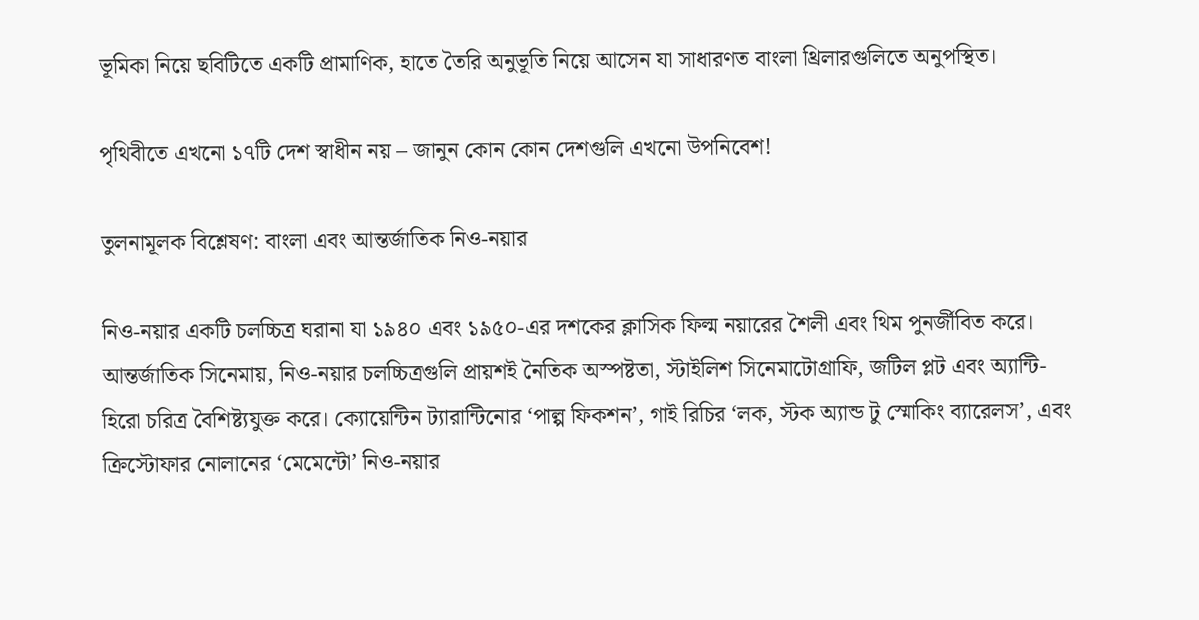ভূমিকা নিয়ে ছবিটিতে একটি প্রামাণিক, হাতে তৈরি অনুভূতি নিয়ে আসেন যা সাধারণত বাংলা থ্রিলারগুলিতে অনুপস্থিত।

পৃথিবীতে এখনো ১৭টি দেশ স্বাধীন নয় – জানুন কোন কোন দেশগুলি এখনো উপনিবেশ!

তুলনামূলক বিশ্লেষণ: বাংলা এবং আন্তর্জাতিক নিও-নয়ার

নিও-নয়ার একটি চলচ্চিত্র ঘরানা যা ১৯৪০ এবং ১৯৫০-এর দশকের ক্লাসিক ফিল্ম নয়ারের শৈলী এবং থিম পুনর্জীবিত করে। আন্তর্জাতিক সিনেমায়, নিও-নয়ার চলচ্চিত্রগুলি প্রায়শই নৈতিক অস্পষ্টতা, স্টাইলিশ সিনেমাটোগ্রাফি, জটিল প্লট এবং অ্যান্টি-হিরো চরিত্র বৈশিষ্ট্যযুক্ত করে। ক্যোয়েন্টিন ট্যারান্টিনোর ‘পাল্প ফিকশন’, গাই রিচির ‘লক, স্টক অ্যান্ড টু স্মোকিং ব্যারেলস’, এবং ক্রিস্টোফার নোলানের ‘মেমেন্টো’ নিও-নয়ার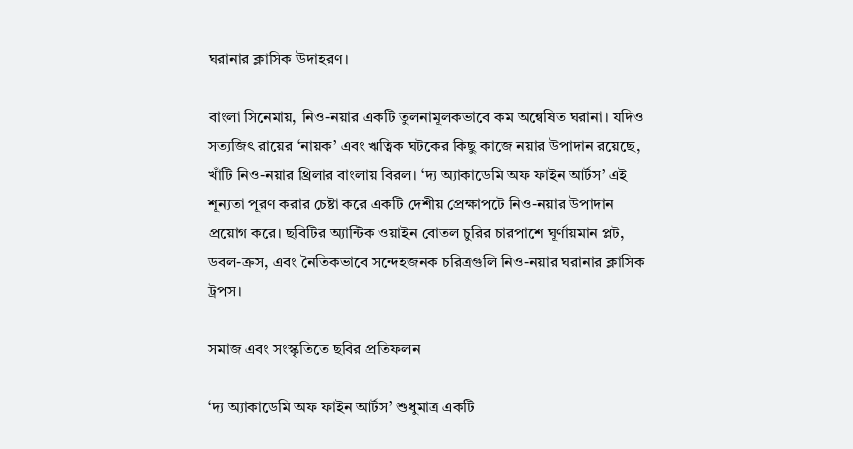ঘরানার ক্লাসিক উদাহরণ।

বাংলা সিনেমায়, নিও-নয়ার একটি তুলনামূলকভাবে কম অন্বেষিত ঘরানা। যদিও সত্যজিৎ রায়ের ‘নায়ক’ এবং ঋত্বিক ঘটকের কিছু কাজে নয়ার উপাদান রয়েছে, খাঁটি নিও-নয়ার থ্রিলার বাংলায় বিরল। ‘দ্য অ্যাকাডেমি অফ ফাইন আর্টস’ এই শূন্যতা পূরণ করার চেষ্টা করে একটি দেশীয় প্রেক্ষাপটে নিও-নয়ার উপাদান প্রয়োগ করে। ছবিটির অ্যান্টিক ওয়াইন বোতল চুরির চারপাশে ঘূর্ণায়মান প্লট, ডবল-ক্রস, এবং নৈতিকভাবে সন্দেহজনক চরিত্রগুলি নিও-নয়ার ঘরানার ক্লাসিক ট্রপস।

সমাজ এবং সংস্কৃতিতে ছবির প্রতিফলন

‘দ্য অ্যাকাডেমি অফ ফাইন আর্টস’ শুধুমাত্র একটি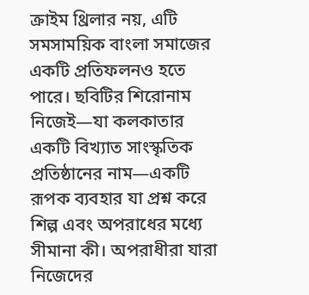ক্রাইম থ্রিলার নয়, এটি সমসাময়িক বাংলা সমাজের একটি প্রতিফলনও হতে পারে। ছবিটির শিরোনাম নিজেই—যা কলকাতার একটি বিখ্যাত সাংস্কৃতিক প্রতিষ্ঠানের নাম—একটি রূপক ব্যবহার যা প্রশ্ন করে শিল্প এবং অপরাধের মধ্যে সীমানা কী। অপরাধীরা যারা নিজেদের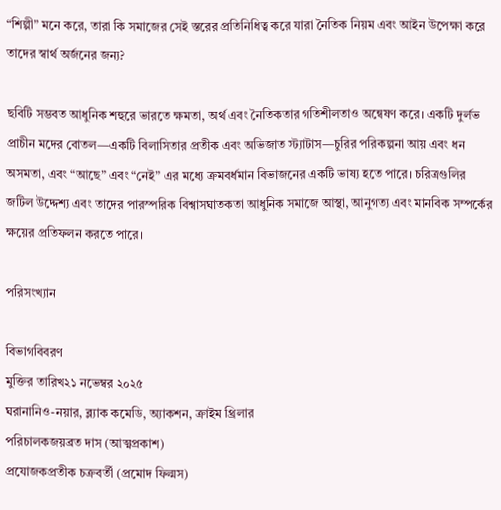“শিল্পী” মনে করে, তারা কি সমাজের সেই স্তরের প্রতিনিধিত্ব করে যারা নৈতিক নিয়ম এবং আইন উপেক্ষা করে তাদের স্বার্থ অর্জনের জন্য?

ছবিটি সম্ভবত আধুনিক শহুরে ভারতে ক্ষমতা, অর্থ এবং নৈতিকতার গতিশীলতাও অন্বেষণ করে। একটি দুর্লভ প্রাচীন মদের বোতল—একটি বিলাসিতার প্রতীক এবং অভিজাত স্ট্যাটাস—চুরির পরিকল্পনা আয় এবং ধন অসমতা, এবং “আছে” এবং “নেই” এর মধ্যে ক্রমবর্ধমান বিভাজনের একটি ভাষ্য হতে পারে। চরিত্রগুলির জটিল উদ্দেশ্য এবং তাদের পারস্পরিক বিশ্বাসঘাতকতা আধুনিক সমাজে আস্থা, আনুগত্য এবং মানবিক সম্পর্কের ক্ষয়ের প্রতিফলন করতে পারে।

পরিসংখ্যান

বিভাগবিবরণ
মুক্তির তারিখ২১ নভেম্বর ২০২৫
ঘরানানিও-নয়ার, ব্ল্যাক কমেডি, অ্যাকশন, ক্রাইম থ্রিলার
পরিচালকজয়ব্রত দাস (আত্মপ্রকাশ)
প্রযোজকপ্রতীক চক্রবর্তী (প্রমোদ ফিল্মস)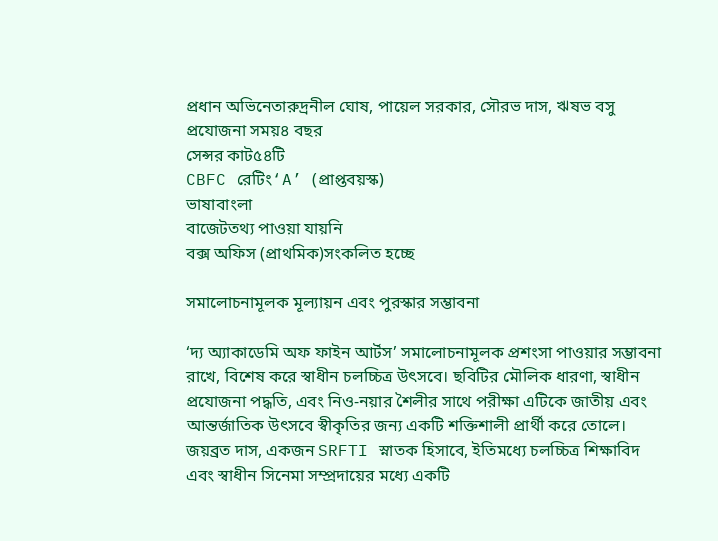প্রধান অভিনেতারুদ্রনীল ঘোষ, পায়েল সরকার, সৌরভ দাস, ঋষভ বসু
প্রযোজনা সময়৪ বছর
সেন্সর কাট৫৪টি
CBFC রেটিং‘A’ (প্রাপ্তবয়স্ক)
ভাষাবাংলা
বাজেটতথ্য পাওয়া যায়নি
বক্স অফিস (প্রাথমিক)সংকলিত হচ্ছে

সমালোচনামূলক মূল্যায়ন এবং পুরস্কার সম্ভাবনা

‘দ্য অ্যাকাডেমি অফ ফাইন আর্টস’ সমালোচনামূলক প্রশংসা পাওয়ার সম্ভাবনা রাখে, বিশেষ করে স্বাধীন চলচ্চিত্র উৎসবে। ছবিটির মৌলিক ধারণা, স্বাধীন প্রযোজনা পদ্ধতি, এবং নিও-নয়ার শৈলীর সাথে পরীক্ষা এটিকে জাতীয় এবং আন্তর্জাতিক উৎসবে স্বীকৃতির জন্য একটি শক্তিশালী প্রার্থী করে তোলে। জয়ব্রত দাস, একজন SRFTI স্নাতক হিসাবে, ইতিমধ্যে চলচ্চিত্র শিক্ষাবিদ এবং স্বাধীন সিনেমা সম্প্রদায়ের মধ্যে একটি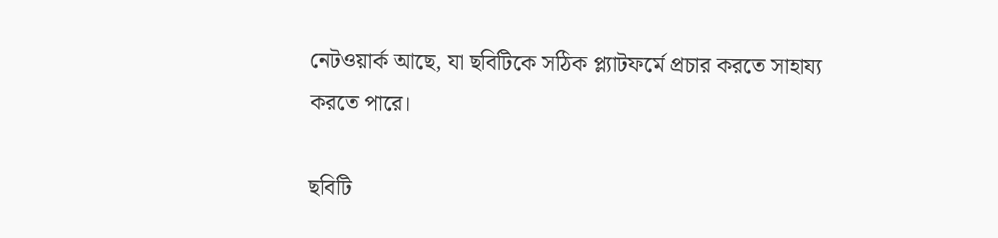নেটওয়ার্ক আছে, যা ছবিটিকে সঠিক প্ল্যাটফর্মে প্রচার করতে সাহায্য করতে পারে।

ছবিটি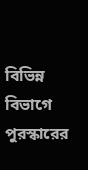বিভিন্ন বিভাগে পুরস্কারের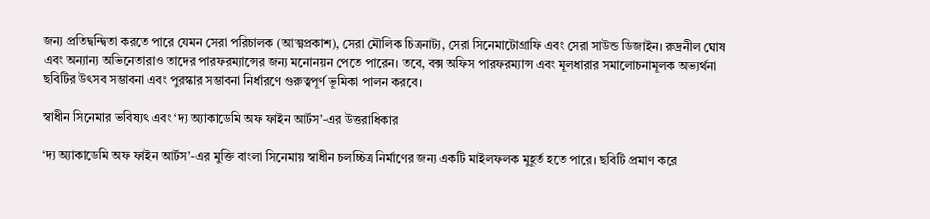জন্য প্রতিদ্বন্দ্বিতা করতে পারে যেমন সেরা পরিচালক (আত্মপ্রকাশ), সেরা মৌলিক চিত্রনাট্য, সেরা সিনেমাটোগ্রাফি এবং সেরা সাউন্ড ডিজাইন। রুদ্রনীল ঘোষ এবং অন্যান্য অভিনেতারাও তাদের পারফরম্যান্সের জন্য মনোনয়ন পেতে পারেন। তবে, বক্স অফিস পারফরম্যান্স এবং মূলধারার সমালোচনামূলক অভ্যর্থনা ছবিটির উৎসব সম্ভাবনা এবং পুরস্কার সম্ভাবনা নির্ধারণে গুরুত্বপূর্ণ ভূমিকা পালন করবে।

স্বাধীন সিনেমার ভবিষ্যৎ এবং ‘দ্য অ্যাকাডেমি অফ ফাইন আর্টস’-এর উত্তরাধিকার

‘দ্য অ্যাকাডেমি অফ ফাইন আর্টস’-এর মুক্তি বাংলা সিনেমায় স্বাধীন চলচ্চিত্র নির্মাণের জন্য একটি মাইলফলক মুহূর্ত হতে পারে। ছবিটি প্রমাণ করে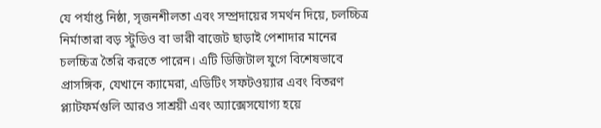যে পর্যাপ্ত নিষ্ঠা, সৃজনশীলতা এবং সম্প্রদায়ের সমর্থন দিয়ে, চলচ্চিত্র নির্মাতারা বড় স্টুডিও বা ভারী বাজেট ছাড়াই পেশাদার মানের চলচ্চিত্র তৈরি করতে পারেন। এটি ডিজিটাল যুগে বিশেষভাবে প্রাসঙ্গিক, যেখানে ক্যামেরা, এডিটিং সফটওয়্যার এবং বিতরণ প্ল্যাটফর্মগুলি আরও সাশ্রয়ী এবং অ্যাক্সেসযোগ্য হয়ে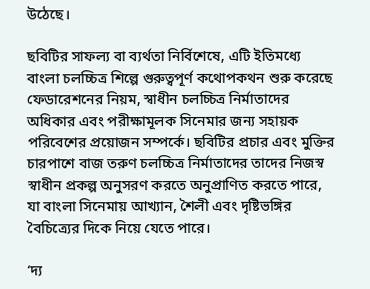উঠেছে।

ছবিটির সাফল্য বা ব্যর্থতা নির্বিশেষে, এটি ইতিমধ্যে বাংলা চলচ্চিত্র শিল্পে গুরুত্বপূর্ণ কথোপকথন শুরু করেছে ফেডারেশনের নিয়ম, স্বাধীন চলচ্চিত্র নির্মাতাদের অধিকার এবং পরীক্ষামূলক সিনেমার জন্য সহায়ক পরিবেশের প্রয়োজন সম্পর্কে। ছবিটির প্রচার এবং মুক্তির চারপাশে বাজ তরুণ চলচ্চিত্র নির্মাতাদের তাদের নিজস্ব স্বাধীন প্রকল্প অনুসরণ করতে অনুপ্রাণিত করতে পারে, যা বাংলা সিনেমায় আখ্যান, শৈলী এবং দৃষ্টিভঙ্গির বৈচিত্র্যের দিকে নিয়ে যেতে পারে।

‘দ্য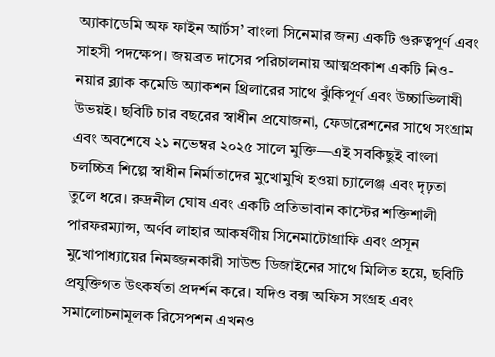অ্যাকাডেমি অফ ফাইন আর্টস’ বাংলা সিনেমার জন্য একটি গুরুত্বপূর্ণ এবং সাহসী পদক্ষেপ। জয়ব্রত দাসের পরিচালনায় আত্মপ্রকাশ একটি নিও-নয়ার ব্ল্যাক কমেডি অ্যাকশন থ্রিলারের সাথে ঝুঁকিপূর্ণ এবং উচ্চাভিলাষী উভয়ই। ছবিটি চার বছরের স্বাধীন প্রযোজনা, ফেডারেশনের সাথে সংগ্রাম এবং অবশেষে ২১ নভেম্বর ২০২৫ সালে মুক্তি—এই সবকিছুই বাংলা চলচ্চিত্র শিল্পে স্বাধীন নির্মাতাদের মুখোমুখি হওয়া চ্যালেঞ্জ এবং দৃঢ়তা তুলে ধরে। রুদ্রনীল ঘোষ এবং একটি প্রতিভাবান কাস্টের শক্তিশালী পারফরম্যান্স, অর্ণব লাহার আকর্ষণীয় সিনেমাটোগ্রাফি এবং প্রসূন মুখোপাধ্যায়ের নিমজ্জনকারী সাউন্ড ডিজাইনের সাথে মিলিত হয়ে, ছবিটি প্রযুক্তিগত উৎকর্ষতা প্রদর্শন করে। যদিও বক্স অফিস সংগ্রহ এবং সমালোচনামূলক রিসেপশন এখনও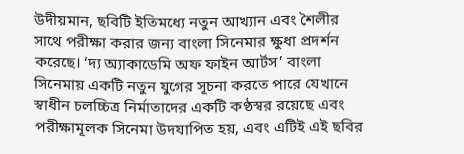উদীয়মান, ছবিটি ইতিমধ্যে নতুন আখ্যান এবং শৈলীর সাথে পরীক্ষা করার জন্য বাংলা সিনেমার ক্ষুধা প্রদর্শন করেছে। ‘দ্য অ্যাকাডেমি অফ ফাইন আর্টস’ বাংলা সিনেমায় একটি নতুন যুগের সূচনা করতে পারে যেখানে স্বাধীন চলচ্চিত্র নির্মাতাদের একটি কণ্ঠস্বর রয়েছে এবং পরীক্ষামূলক সিনেমা উদযাপিত হয়, এবং এটিই এই ছবির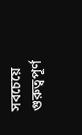সবচেয়ে গুরুত্বপূর্ণ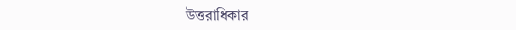উত্তরাধিকার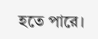হতে পারে।